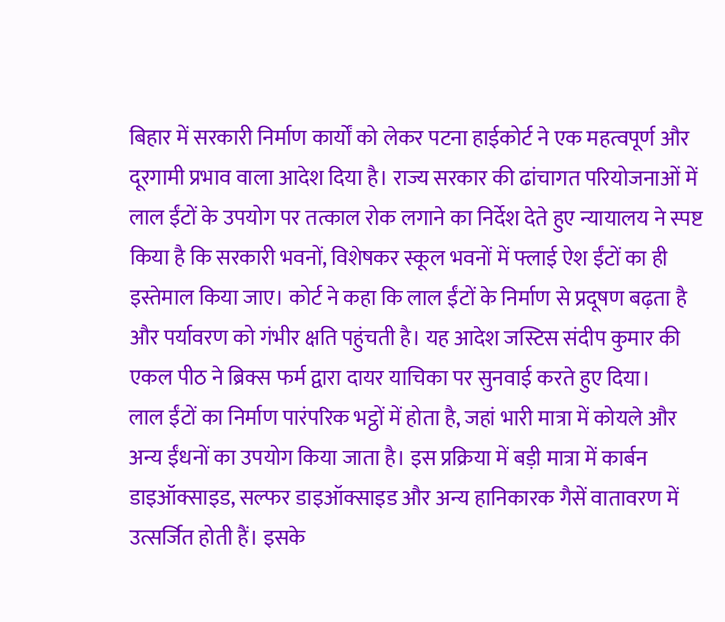बिहार में सरकारी निर्माण कार्यों को लेकर पटना हाईकोर्ट ने एक महत्वपूर्ण और दूरगामी प्रभाव वाला आदेश दिया है। राज्य सरकार की ढांचागत परियोजनाओं में लाल ईंटों के उपयोग पर तत्काल रोक लगाने का निर्देश देते हुए न्यायालय ने स्पष्ट किया है कि सरकारी भवनों, विशेषकर स्कूल भवनों में फ्लाई ऐश ईंटों का ही इस्तेमाल किया जाए। कोर्ट ने कहा कि लाल ईंटों के निर्माण से प्रदूषण बढ़ता है और पर्यावरण को गंभीर क्षति पहुंचती है। यह आदेश जस्टिस संदीप कुमार की एकल पीठ ने ब्रिक्स फर्म द्वारा दायर याचिका पर सुनवाई करते हुए दिया।
लाल ईंटों का निर्माण पारंपरिक भट्ठों में होता है, जहां भारी मात्रा में कोयले और अन्य ईंधनों का उपयोग किया जाता है। इस प्रक्रिया में बड़ी मात्रा में कार्बन डाइऑक्साइड, सल्फर डाइऑक्साइड और अन्य हानिकारक गैसें वातावरण में उत्सर्जित होती हैं। इसके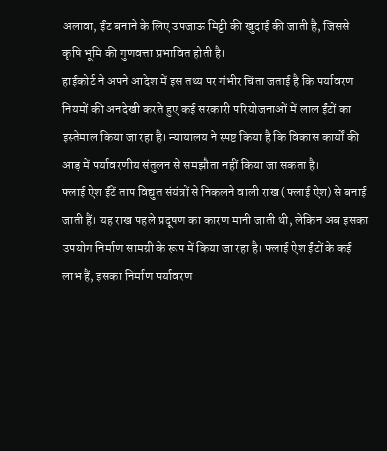अलावा, ईंट बनाने के लिए उपजाऊ मिट्टी की खुदाई की जाती है, जिससे कृषि भूमि की गुणवत्ता प्रभावित होती है।
हाईकोर्ट ने अपने आदेश में इस तथ्य पर गंभीर चिंता जताई है कि पर्यावरण नियमों की अनदेखी करते हुए कई सरकारी परियोजनाओं में लाल ईंटों का इस्तेमाल किया जा रहा है। न्यायालय ने स्पष्ट किया है कि विकास कार्यों की आड़ में पर्यावरणीय संतुलन से समझौता नहीं किया जा सकता है।
फ्लाई ऐश ईंटें ताप विद्युत संयंत्रों से निकलने वाली राख (फ्लाई ऐश) से बनाई जाती हैं। यह राख पहले प्रदूषण का कारण मानी जाती थी, लेकिन अब इसका उपयोग निर्माण सामग्री के रूप में किया जा रहा है। फ्लाई ऐश ईंटों के कई लाभ हैं, इसका निर्माण पर्यावरण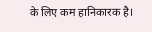के लिए कम हानिकारक है।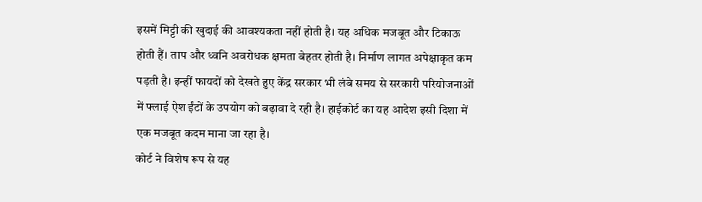इसमें मिट्टी की खुदाई की आवश्यकता नहीं होती है। यह अधिक मजबूत और टिकाऊ होती हैं। ताप और ध्वनि अवरोधक क्षमता बेहतर होती है। निर्माण लागत अपेक्षाकृत कम पड़ती है। इन्हीं फायदों को देखते हुए केंद्र सरकार भी लंबे समय से सरकारी परियोजनाओं में फ्लाई ऐश ईंटों के उपयोग को बढ़ावा दे रही है। हाईकोर्ट का यह आदेश इसी दिशा में एक मजबूत कदम माना जा रहा है।
कोर्ट ने विशेष रूप से यह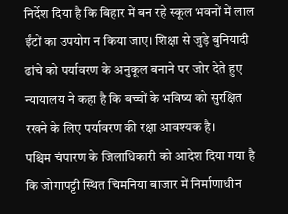निर्देश दिया है कि बिहार में बन रहे स्कूल भवनों में लाल ईंटों का उपयोग न किया जाए। शिक्षा से जुड़े बुनियादी ढांचे को पर्यावरण के अनुकूल बनाने पर जोर देते हुए न्यायालय ने कहा है कि बच्चों के भविष्य को सुरक्षित रखने के लिए पर्यावरण की रक्षा आवश्यक है।
पश्चिम चंपारण के जिलाधिकारी को आदेश दिया गया है कि जोगापट्टी स्थित चिमनिया बाजार में निर्माणाधीन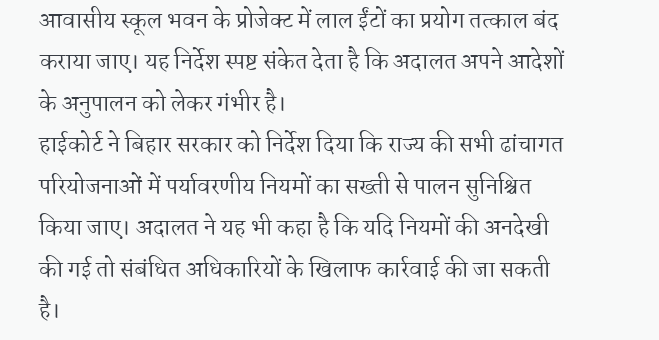आवासीय स्कूल भवन के प्रोजेक्ट में लाल ईंटों का प्रयोग तत्काल बंद कराया जाए। यह निर्देश स्पष्ट संकेत देता है कि अदालत अपने आदेशों के अनुपालन को लेकर गंभीर है।
हाईकोर्ट ने बिहार सरकार को निर्देश दिया कि राज्य की सभी ढांचागत परियोजनाओं में पर्यावरणीय नियमों का सख्ती से पालन सुनिश्चित किया जाए। अदालत ने यह भी कहा है कि यदि नियमों की अनदेखी की गई तो संबंधित अधिकारियों के खिलाफ कार्रवाई की जा सकती है।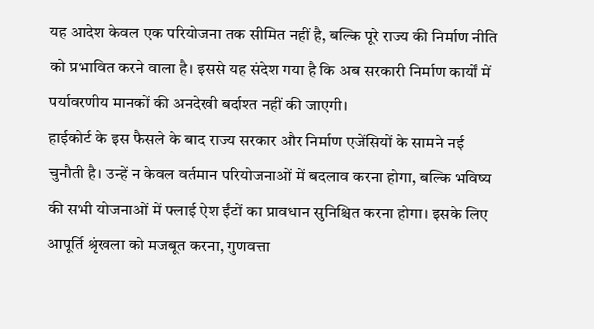यह आदेश केवल एक परियोजना तक सीमित नहीं है, बल्कि पूरे राज्य की निर्माण नीति को प्रभावित करने वाला है। इससे यह संदेश गया है कि अब सरकारी निर्माण कार्यों में पर्यावरणीय मानकों की अनदेखी बर्दाश्त नहीं की जाएगी।
हाईकोर्ट के इस फैसले के बाद राज्य सरकार और निर्माण एजेंसियों के सामने नई चुनौती है। उन्हें न केवल वर्तमान परियोजनाओं में बदलाव करना होगा, बल्कि भविष्य की सभी योजनाओं में फ्लाई ऐश ईंटों का प्रावधान सुनिश्चित करना होगा। इसके लिए आपूर्ति श्रृंखला को मजबूत करना, गुणवत्ता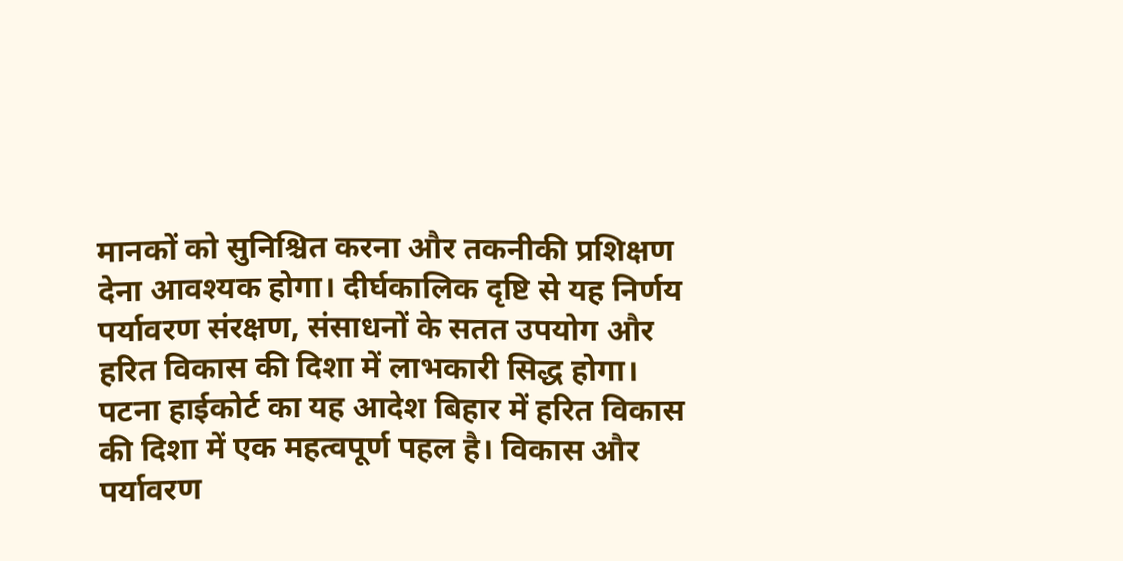मानकों को सुनिश्चित करना और तकनीकी प्रशिक्षण देना आवश्यक होगा। दीर्घकालिक दृष्टि से यह निर्णय पर्यावरण संरक्षण, संसाधनों के सतत उपयोग और हरित विकास की दिशा में लाभकारी सिद्ध होगा।
पटना हाईकोर्ट का यह आदेश बिहार में हरित विकास की दिशा में एक महत्वपूर्ण पहल है। विकास और पर्यावरण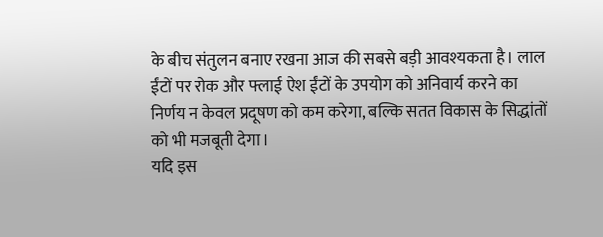के बीच संतुलन बनाए रखना आज की सबसे बड़ी आवश्यकता है। लाल ईंटों पर रोक और फ्लाई ऐश ईंटों के उपयोग को अनिवार्य करने का निर्णय न केवल प्रदूषण को कम करेगा, बल्कि सतत विकास के सिद्धांतों को भी मजबूती देगा।
यदि इस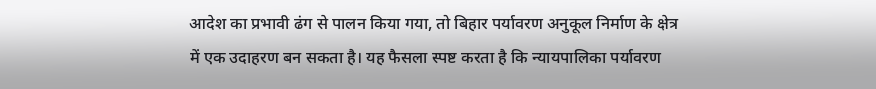आदेश का प्रभावी ढंग से पालन किया गया, तो बिहार पर्यावरण अनुकूल निर्माण के क्षेत्र में एक उदाहरण बन सकता है। यह फैसला स्पष्ट करता है कि न्यायपालिका पर्यावरण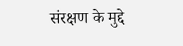संरक्षण के मुद्दे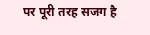पर पूरी तरह सजग है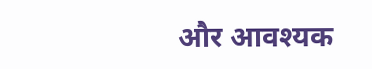और आवश्यक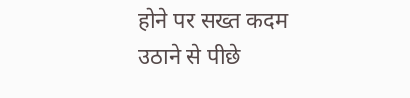होने पर सख्त कदम उठाने से पीछे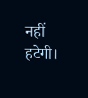नहीं हटेगी।